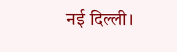नई दिल्ली।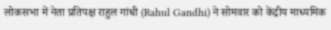लोकसभा में नेता प्रतिपक्ष राहुल गांधी (Rahul Gandhi) ने सोमवार को केंद्रीय माध्यमिक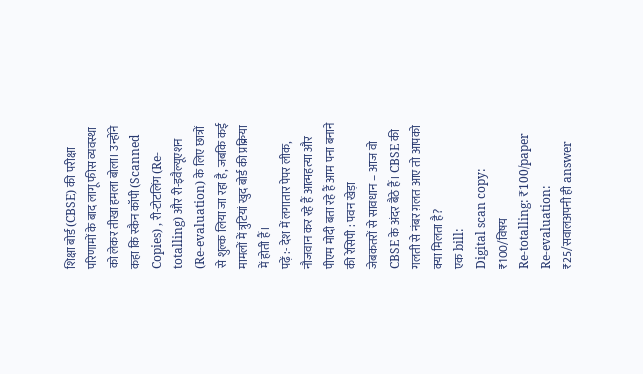शिक्षा बोर्ड (CBSE) की परीक्षा परिणामों के बाद लागू फीस व्यवस्था को लेकर तीखा हमला बोला। उन्होंने कहा कि स्कैन कॉपी (Scanned Copies) , री-टोटलिंग (Re-totalling) और री-इवैल्यूएशन (Re-evaluation) के लिए छात्रों से शुल्क लिया जा रहा है, जबकि कई मामलों में त्रुटियां खुद बोर्ड की प्रक्रिया में होती हैं।
पढ़ें :- देश में लगातार पेपर लीक, नौजवान कर रहे हैं आत्महत्या और पीएम मोदी बता रहे हैं आम पना बनाने की रेसिपी : पवन खेड़ा
जेबकतरों से सावधान – आज वो CBSE के अंदर बैठे हैं। CBSE की गलती से नंबर ग़लत आए तो आपको क्या मिलता है?
एक bill:
Digital scan copy: ₹100/विषय
Re-totalling: ₹100/paper
Re-evaluation: ₹25/सवालअपनी ही answer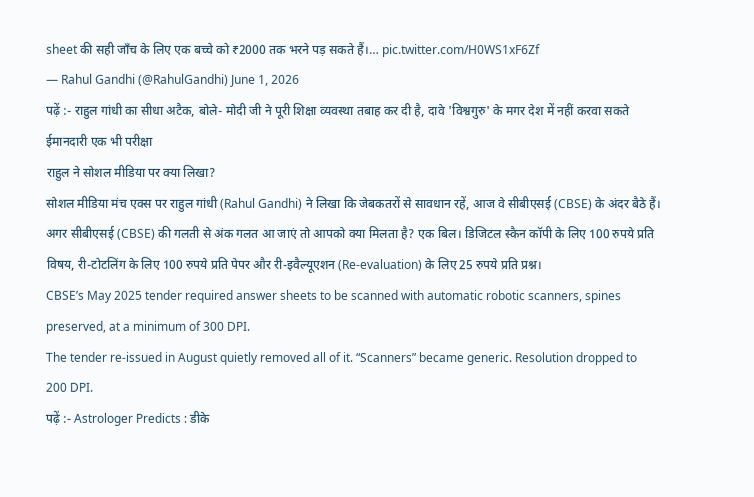sheet की सही जाँच के लिए एक बच्चे को ₹2000 तक भरने पड़ सकते हैं।… pic.twitter.com/H0WS1xF6Zf
— Rahul Gandhi (@RahulGandhi) June 1, 2026
पढ़ें :- राहुल गांधी का सीधा अटैक, बोले- मोदी जी ने पूरी शिक्षा व्यवस्था तबाह कर दी है, दावे 'विश्वगुरु' के मगर देश में नहीं करवा सकते ईमानदारी एक भी परीक्षा
राहुल ने सोशल मीडिया पर क्या लिखा?
सोशल मीडिया मंच एक्स पर राहुल गांधी (Rahul Gandhi) ने लिखा कि जेबकतरों से सावधान रहें, आज वे सीबीएसई (CBSE) के अंदर बैठे हैं। अगर सीबीएसई (CBSE) की गलती से अंक गलत आ जाएं तो आपको क्या मिलता है? एक बिल। डिजिटल स्कैन कॉपी के लिए 100 रुपये प्रति विषय, री-टोटलिंग के लिए 100 रुपये प्रति पेपर और री-इवैल्यूएशन (Re-evaluation) के लिए 25 रुपये प्रति प्रश्न।
CBSE’s May 2025 tender required answer sheets to be scanned with automatic robotic scanners, spines preserved, at a minimum of 300 DPI.
The tender re-issued in August quietly removed all of it. “Scanners” became generic. Resolution dropped to 200 DPI.
पढ़ें :- Astrologer Predicts : डीके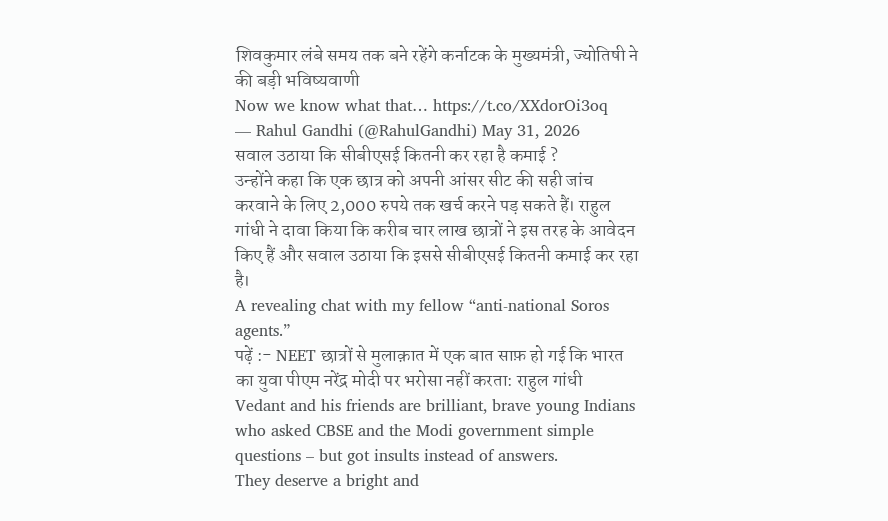शिवकुमार लंबे समय तक बने रहेंगे कर्नाटक के मुख्यमंत्री, ज्योतिषी ने की बड़ी भविष्यवाणी
Now we know what that… https://t.co/XXdorOi3oq
— Rahul Gandhi (@RahulGandhi) May 31, 2026
सवाल उठाया कि सीबीएसई कितनी कर रहा है कमाई ?
उन्होंने कहा कि एक छात्र को अपनी आंसर सीट की सही जांच करवाने के लिए 2,000 रुपये तक खर्च करने पड़ सकते हैं। राहुल गांधी ने दावा किया कि करीब चार लाख छात्रों ने इस तरह के आवेदन किए हैं और सवाल उठाया कि इससे सीबीएसई कितनी कमाई कर रहा है।
A revealing chat with my fellow “anti-national Soros agents.”
पढ़ें :- NEET छात्रों से मुलाक़ात में एक बात साफ़ हो गई कि भारत का युवा पीएम नरेंद्र मोदी पर भरोसा नहीं करता: राहुल गांधी
Vedant and his friends are brilliant, brave young Indians who asked CBSE and the Modi government simple questions – but got insults instead of answers.
They deserve a bright and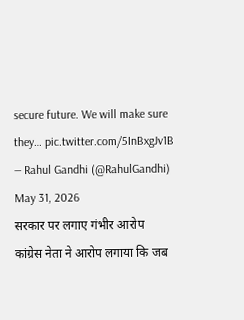secure future. We will make sure they… pic.twitter.com/5InBxgJv1B
— Rahul Gandhi (@RahulGandhi) May 31, 2026
सरकार पर लगाए गंभीर आरोप
कांग्रेस नेता ने आरोप लगाया कि जब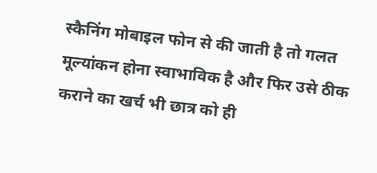स्कैनिंग मोबाइल फोन से की जाती है तो गलत मूल्यांकन होना स्वाभाविक है और फिर उसे ठीक कराने का खर्च भी छात्र को ही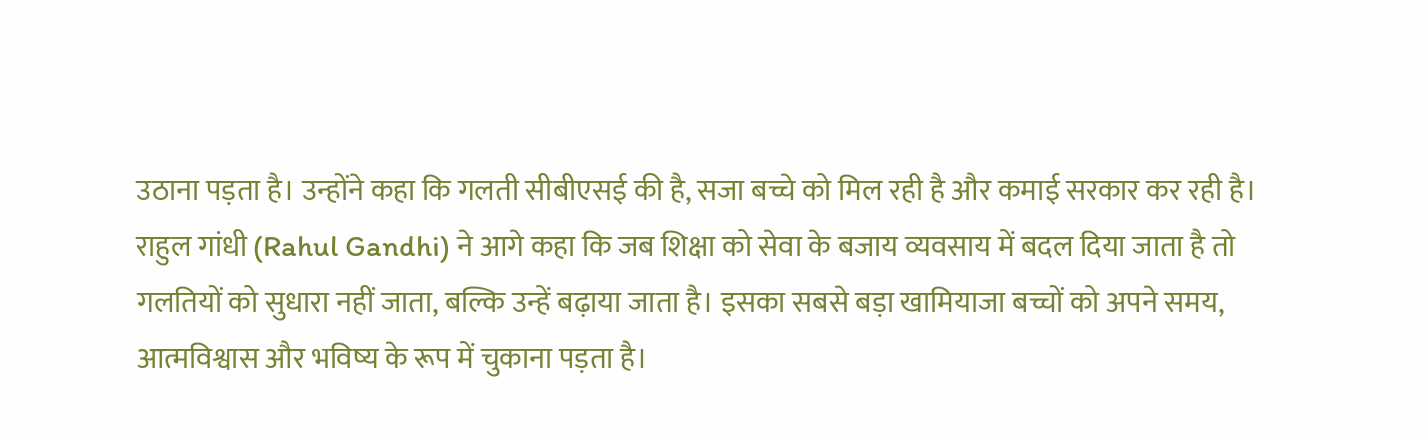उठाना पड़ता है। उन्होंने कहा कि गलती सीबीएसई की है, सजा बच्चे को मिल रही है और कमाई सरकार कर रही है।
राहुल गांधी (Rahul Gandhi) ने आगे कहा कि जब शिक्षा को सेवा के बजाय व्यवसाय में बदल दिया जाता है तो गलतियों को सुधारा नहीं जाता, बल्कि उन्हें बढ़ाया जाता है। इसका सबसे बड़ा खामियाजा बच्चों को अपने समय, आत्मविश्वास और भविष्य के रूप में चुकाना पड़ता है।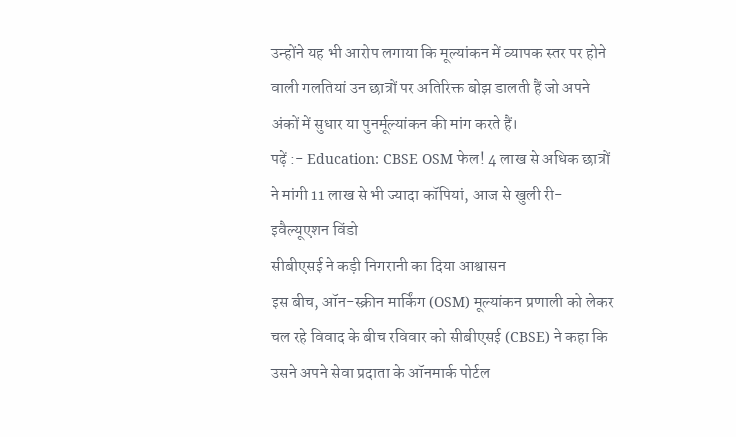उन्होंने यह भी आरोप लगाया कि मूल्यांकन में व्यापक स्तर पर होने वाली गलतियां उन छात्रों पर अतिरिक्त बोझ डालती हैं जो अपने अंकों में सुधार या पुनर्मूल्यांकन की मांग करते हैं।
पढ़ें :- Education: CBSE OSM फेल! 4 लाख से अधिक छात्रों ने मांगी 11 लाख से भी ज्यादा कॉपियां, आज से खुली री-इवैल्यूएशन विंडो
सीबीएसई ने कड़ी निगरानी का दिया आश्वासन
इस बीच, ऑन-स्क्रीन मार्किंग (OSM) मूल्यांकन प्रणाली को लेकर चल रहे विवाद के बीच रविवार को सीबीएसई (CBSE) ने कहा कि उसने अपने सेवा प्रदाता के ऑनमार्क पोर्टल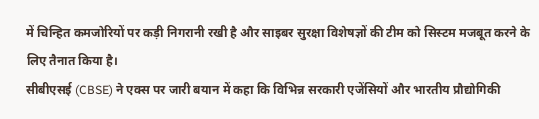में चिन्हित कमजोरियों पर कड़ी निगरानी रखी है और साइबर सुरक्षा विशेषज्ञों की टीम को सिस्टम मजबूत करने के लिए तैनात किया है।
सीबीएसई (CBSE) ने एक्स पर जारी बयान में कहा कि विभिन्न सरकारी एजेंसियों और भारतीय प्रौद्योगिकी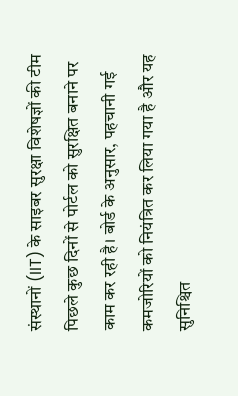संस्थानों (IIT) के साइबर सुरक्षा विशेषज्ञों की टीम पिछले कुछ दिनों से पोर्टल को सुरक्षित बनाने पर काम कर रही है। बोर्ड के अनुसार, पहचानी गई कमजोरियों को नियंत्रित कर लिया गया है और यह सुनिश्चित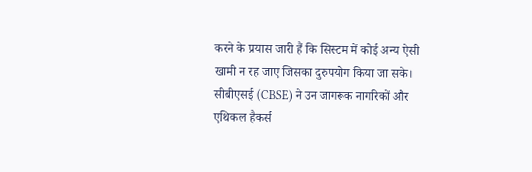करने के प्रयास जारी हैं कि सिस्टम में कोई अन्य ऐसी खामी न रह जाए जिसका दुरुपयोग किया जा सके।
सीबीएसई (CBSE) ने उन जागरूक नागरिकों और एथिकल हैकर्स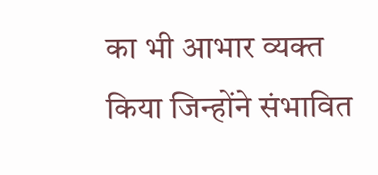का भी आभार व्यक्त किया जिन्होंने संभावित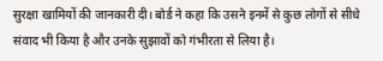सुरक्षा खामियों की जानकारी दी। बोर्ड ने कहा कि उसने इनमें से कुछ लोगों से सीधे संवाद भी किया है और उनके सुझावों को गंभीरता से लिया है।